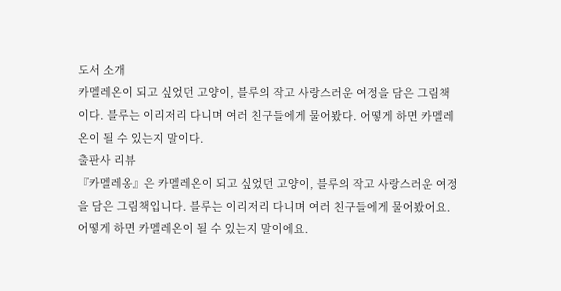도서 소개
카멜레온이 되고 싶었던 고양이, 블루의 작고 사랑스러운 여정을 담은 그림책이다. 블루는 이리저리 다니며 여러 친구들에게 물어봤다. 어떻게 하면 카멜레온이 될 수 있는지 말이다.
출판사 리뷰
『카멜레옹』은 카멜레온이 되고 싶었던 고양이, 블루의 작고 사랑스러운 여정을 담은 그림책입니다. 블루는 이리저리 다니며 여러 친구들에게 물어봤어요. 어떻게 하면 카멜레온이 될 수 있는지 말이에요.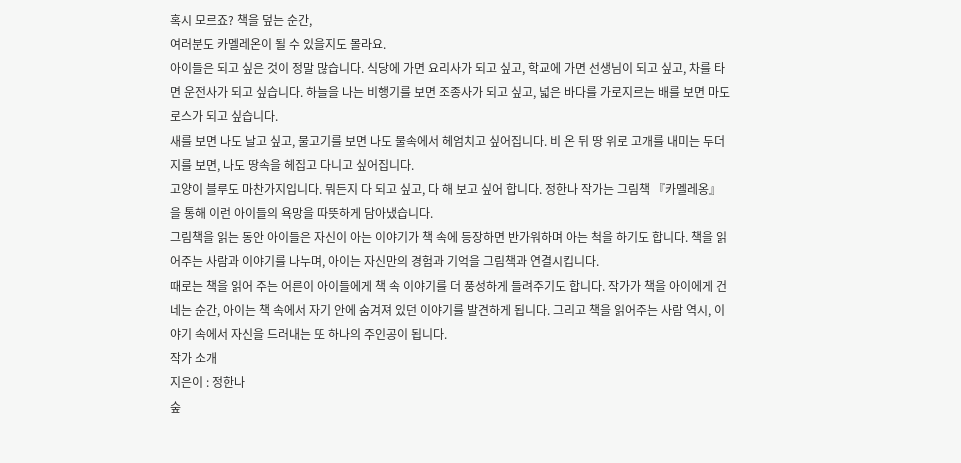혹시 모르죠? 책을 덮는 순간,
여러분도 카멜레온이 될 수 있을지도 몰라요.
아이들은 되고 싶은 것이 정말 많습니다. 식당에 가면 요리사가 되고 싶고, 학교에 가면 선생님이 되고 싶고, 차를 타면 운전사가 되고 싶습니다. 하늘을 나는 비행기를 보면 조종사가 되고 싶고, 넓은 바다를 가로지르는 배를 보면 마도로스가 되고 싶습니다.
새를 보면 나도 날고 싶고, 물고기를 보면 나도 물속에서 헤엄치고 싶어집니다. 비 온 뒤 땅 위로 고개를 내미는 두더지를 보면, 나도 땅속을 헤집고 다니고 싶어집니다.
고양이 블루도 마찬가지입니다. 뭐든지 다 되고 싶고, 다 해 보고 싶어 합니다. 정한나 작가는 그림책 『카멜레옹』을 통해 이런 아이들의 욕망을 따뜻하게 담아냈습니다.
그림책을 읽는 동안 아이들은 자신이 아는 이야기가 책 속에 등장하면 반가워하며 아는 척을 하기도 합니다. 책을 읽어주는 사람과 이야기를 나누며, 아이는 자신만의 경험과 기억을 그림책과 연결시킵니다.
때로는 책을 읽어 주는 어른이 아이들에게 책 속 이야기를 더 풍성하게 들려주기도 합니다. 작가가 책을 아이에게 건네는 순간, 아이는 책 속에서 자기 안에 숨겨져 있던 이야기를 발견하게 됩니다. 그리고 책을 읽어주는 사람 역시, 이야기 속에서 자신을 드러내는 또 하나의 주인공이 됩니다.
작가 소개
지은이 : 정한나
숲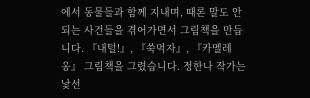에서 동물들과 함께 지내며, 때론 말도 안 되는 사건들을 겪어가면서 그림책을 만듭니다. 『내털!』, 『쑥먹자』, 『카멜레옹』 그림책을 그렸습니다. 정한나 작가는 낯선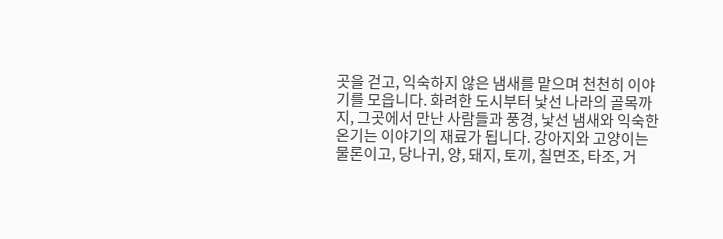곳을 걷고, 익숙하지 않은 냄새를 맡으며 천천히 이야기를 모읍니다. 화려한 도시부터 낯선 나라의 골목까지, 그곳에서 만난 사람들과 풍경, 낯선 냄새와 익숙한 온기는 이야기의 재료가 됩니다. 강아지와 고양이는 물론이고, 당나귀, 양, 돼지, 토끼, 칠면조, 타조, 거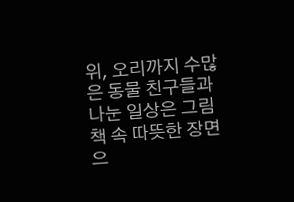위, 오리까지 수많은 동물 친구들과 나눈 일상은 그림책 속 따뜻한 장면으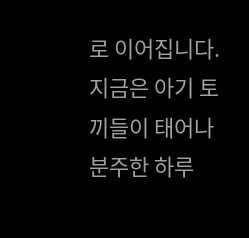로 이어집니다. 지금은 아기 토끼들이 태어나 분주한 하루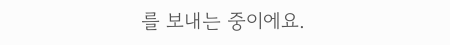를 보내는 중이에요.